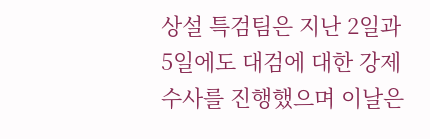상설 특검팀은 지난 2일과 5일에도 대검에 대한 강제수사를 진행했으며 이날은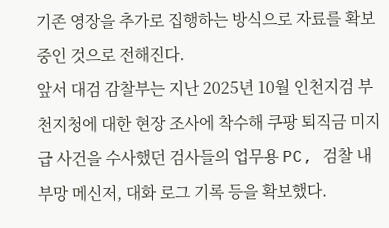기존 영장을 추가로 집행하는 방식으로 자료를 확보 중인 것으로 전해진다.
앞서 대검 감찰부는 지난 2025년 10월 인천지검 부천지청에 대한 현장 조사에 착수해 쿠팡 퇴직금 미지급 사건을 수사했던 검사들의 업무용 PC, 검찰 내부망 메신저, 대화 로그 기록 등을 확보했다.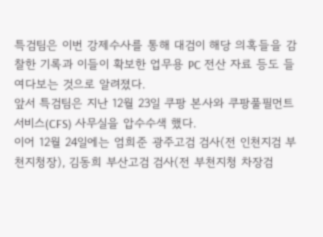특검팀은 이번 강제수사를 통해 대검이 해당 의혹들을 감찰한 기록과 이들이 확보한 업무용 PC 전산 자료 등도 들여다보는 것으로 알려졌다.
앞서 특검팀은 지난 12월 23일 쿠팡 본사와 쿠팡풀필먼트서비스(CFS) 사무실을 압수수색 했다.
이어 12월 24일에는 엄희준 광주고검 검사(전 인천지검 부천지청장), 김동희 부산고검 검사(전 부천지청 차장검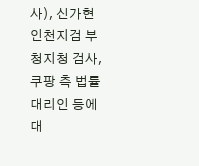사), 신가현 인천지검 부청지청 검사, 쿠팡 측 법률대리인 등에 대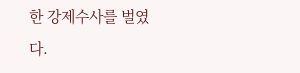한 강제수사를 벌였다.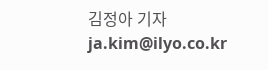김정아 기자 ja.kim@ilyo.co.kr